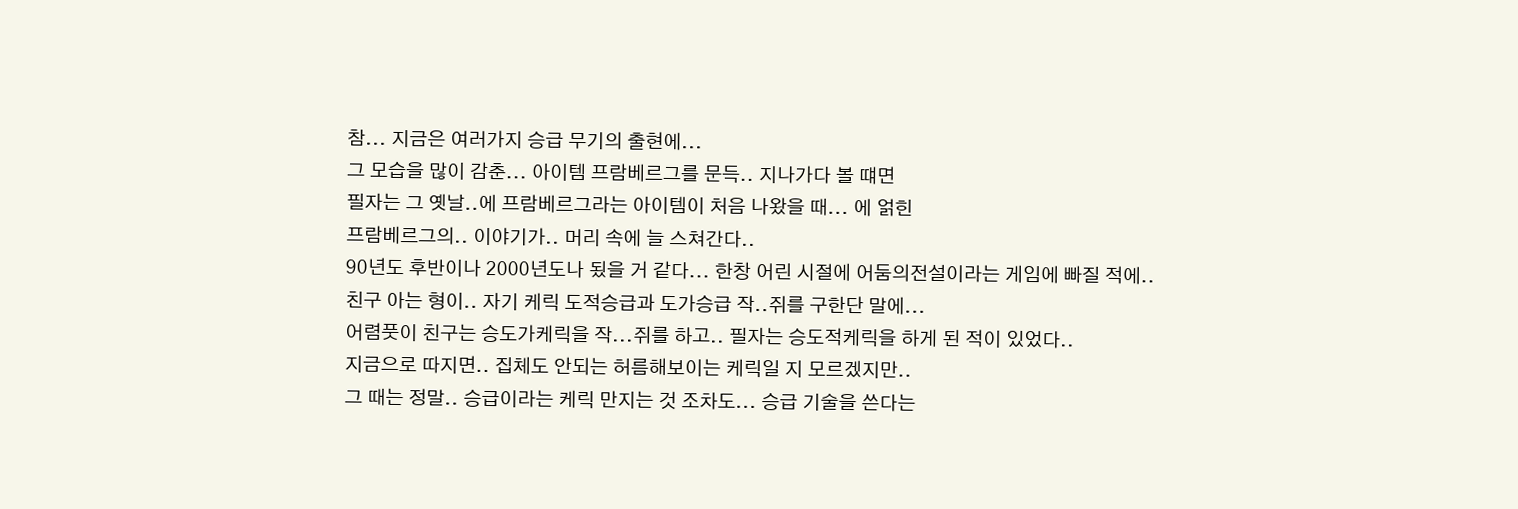참... 지금은 여러가지 승급 무기의 출현에...
그 모습을 많이 감춘... 아이템 프람베르그를 문득.. 지나가다 볼 떄면
필자는 그 옛날..에 프람베르그라는 아이템이 처음 나왔을 때... 에 얽힌
프람베르그의.. 이야기가.. 머리 속에 늘 스쳐간다..
90년도 후반이나 2000년도나 됬을 거 같다... 한창 어린 시절에 어둠의전설이라는 게임에 빠질 적에..
친구 아는 형이.. 자기 케릭 도적승급과 도가승급 작..쥐를 구한단 말에...
어렴풋이 친구는 승도가케릭을 작...쥐를 하고.. 필자는 승도적케릭을 하게 된 적이 있었다..
지금으로 따지면.. 집체도 안되는 허름해보이는 케릭일 지 모르겠지만..
그 때는 정말.. 승급이라는 케릭 만지는 것 조차도... 승급 기술을 쓴다는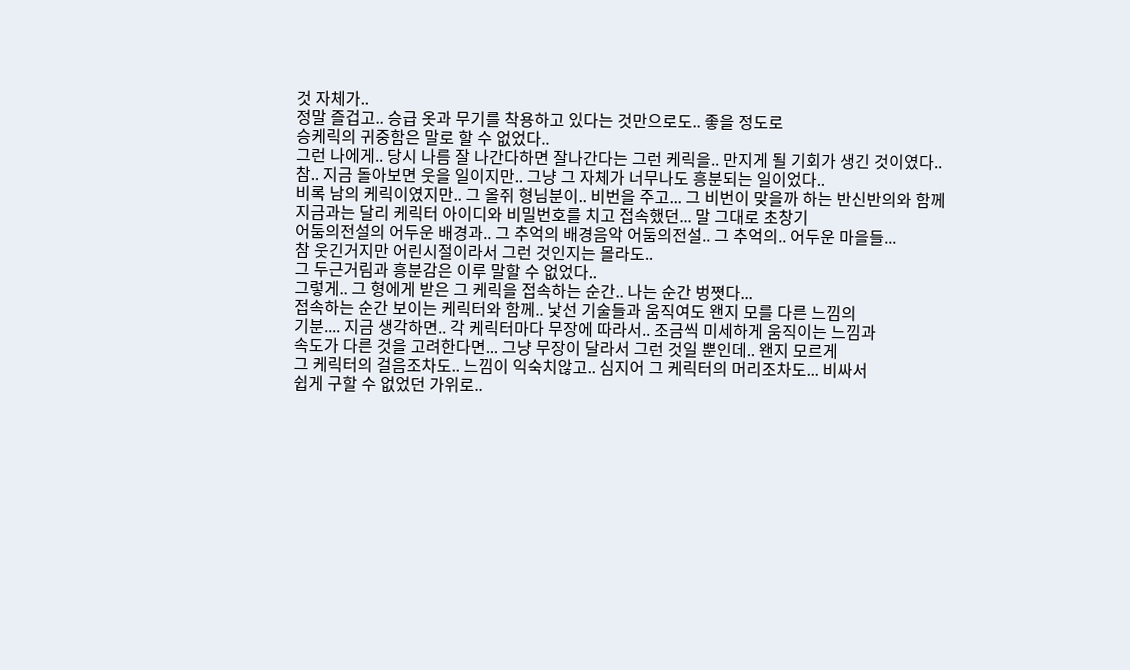것 자체가..
정말 즐겁고.. 승급 옷과 무기를 착용하고 있다는 것만으로도.. 좋을 정도로
승케릭의 귀중함은 말로 할 수 없었다..
그런 나에게.. 당시 나름 잘 나간다하면 잘나간다는 그런 케릭을.. 만지게 될 기회가 생긴 것이였다..
참.. 지금 돌아보면 웃을 일이지만.. 그냥 그 자체가 너무나도 흥분되는 일이었다..
비록 남의 케릭이였지만.. 그 올쥐 형님분이.. 비번을 주고... 그 비번이 맞을까 하는 반신반의와 함께
지금과는 달리 케릭터 아이디와 비밀번호를 치고 접속했던... 말 그대로 초창기
어둠의전설의 어두운 배경과.. 그 추억의 배경음악 어둠의전설.. 그 추억의.. 어두운 마을들...
참 웃긴거지만 어린시절이라서 그런 것인지는 몰라도..
그 두근거림과 흥분감은 이루 말할 수 없었다..
그렇게.. 그 형에게 받은 그 케릭을 접속하는 순간.. 나는 순간 벙쪗다...
접속하는 순간 보이는 케릭터와 함께.. 낯선 기술들과 움직여도 왠지 모를 다른 느낌의
기분.... 지금 생각하면.. 각 케릭터마다 무장에 따라서.. 조금씩 미세하게 움직이는 느낌과
속도가 다른 것을 고려한다면... 그냥 무장이 달라서 그런 것일 뿐인데.. 왠지 모르게
그 케릭터의 걸음조차도.. 느낌이 익숙치않고.. 심지어 그 케릭터의 머리조차도... 비싸서
쉽게 구할 수 없었던 가위로..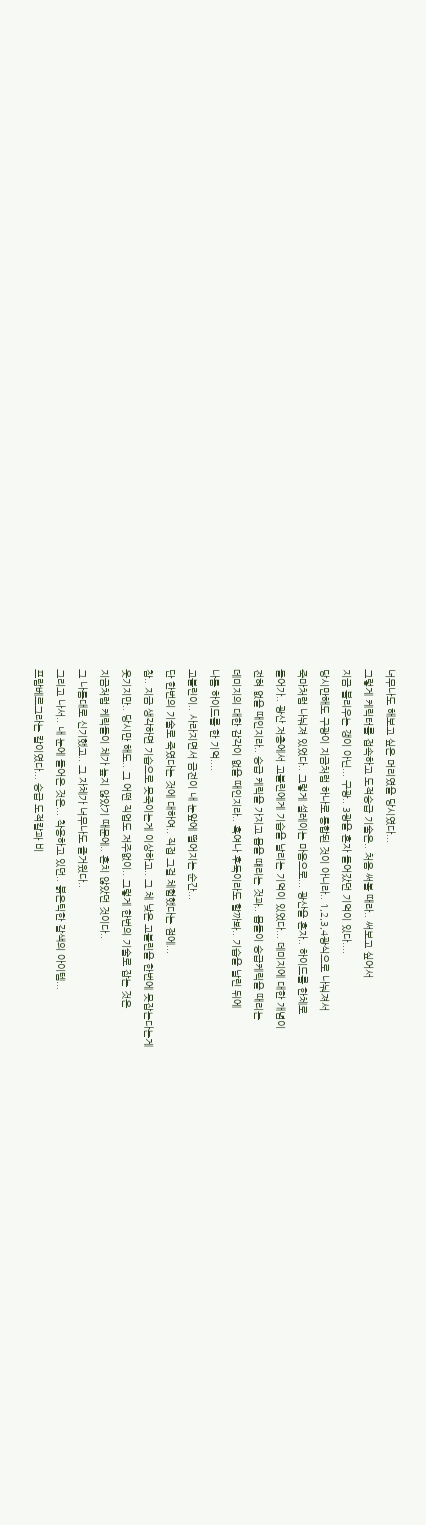너무나도 해보고 싶은 머리였을 당시였다...
그렇게 케릭터를 접속하고 도적승급 기술은.. 처음 써볼 때라.. 써보고 싶어서
지금 불리우는 갱이 아닌... 구광.. 3광을 혼자 들어갔던 기억이 있다....
당시만해도 구광이 지금처럼 하나로 통합된 것이 아니라.. 1,2,3,4광식으로 나눠져서
죽마처럼 나눠져 있었다.. 그렇게 설레이는 마음으로... 광산을 혼자.. 하이드를 한체로
들어가.. 광산 저층에서 고블린에게 기습을 날리는 기억이 있었다... 데미지에 대한 개념이
전혀 없을 때인지라.. 승급 케릭을 가지고 몹을 떄리는 것과.. 몹들이 승급케릭을 때리는
데미지의 대한 감각이 없을 때인지라.. 혹여나 후둑이라도 할까봐.. 기습을 날린 뒤에
나름 하이드를 한 기억....
고블린이.. 사라지면서 금전이 내 눈앞에 떨어지는 순간...
단 한번의 기술로 죽였다는 것에 대하여.. 직접 그걸 체험했다는 점에...
참.. 지금 생각하면 기습으로 못죽이는게 이상하고.. 그 체 낮은 고블린을 한번에 못잡는다는게
웃기지만.. 당시만 해도.. 그 어떤 직업도 저주없이.. 그렇게 한번의 기술로 잡는 것은
지금처럼 케릭들이 체가 높지 않았기 때문에.. 흔치 않았던 것이다..
그 나름대로 신기했고.. 그 자체가 너무나도 즐거웠다..
그리고 나서.. 내 눈에 들어온 것은... 착용하고 있던.. 붉은틱한 갈색의 아이템...
프람베르그라는 칼이였다... 승급 도적칼과 비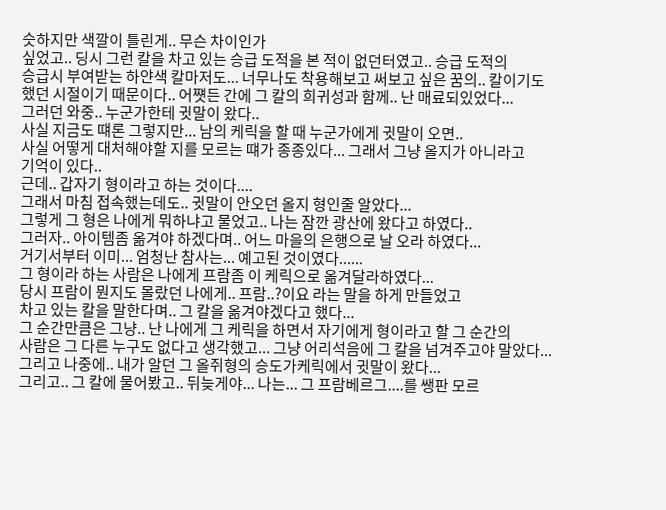슷하지만 색깔이 틀린게.. 무슨 차이인가
싶었고.. 딩시 그런 칼을 차고 있는 승급 도적을 본 적이 없던터였고.. 승급 도적의
승급시 부여받는 하얀색 칼마저도... 너무나도 착용해보고 써보고 싶은 꿈의.. 칼이기도
했던 시절이기 때문이다.. 어쩃든 간에 그 칼의 희귀성과 함께.. 난 매료되있었다...
그러던 와중.. 누군가한테 귓말이 왔다..
사실 지금도 떄론 그렇지만... 남의 케릭을 할 때 누군가에게 귓말이 오면..
사실 어떻게 대처해야할 지를 모르는 떄가 종종있다... 그래서 그냥 올지가 아니라고
기억이 있다..
근데.. 갑자기 형이라고 하는 것이다....
그래서 마침 접속했는데도.. 귓말이 안오던 올지 형인줄 알았다...
그렇게 그 형은 나에게 뭐하냐고 물었고.. 나는 잠깐 광산에 왔다고 하였다..
그러자.. 아이템좀 옮겨야 하겠다며.. 어느 마을의 은행으로 날 오라 하였다...
거기서부터 이미... 엄청난 참사는... 예고된 것이였다......
그 형이라 하는 사람은 나에게 프람좀 이 케릭으로 옮겨달라하였다...
당시 프람이 뭔지도 몰랐던 나에게.. 프람..?이요 라는 말을 하게 만들었고
차고 있는 칼을 말한다며.. 그 칼을 옮겨야겠다고 했다...
그 순간만큼은 그냥.. 난 나에게 그 케릭을 하면서 자기에게 형이라고 할 그 순간의
사람은 그 다른 누구도 없다고 생각했고... 그냥 어리석음에 그 칼을 넘겨주고야 말았다...
그리고 나중에.. 내가 알던 그 올쥐형의 승도가케릭에서 귓말이 왔다...
그리고.. 그 칼에 물어봤고.. 뒤늦게야... 나는... 그 프람베르그....를 쌩판 모르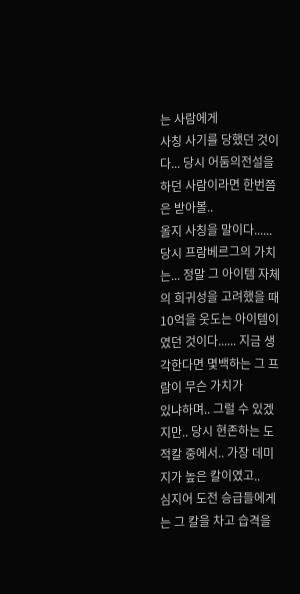는 사람에게
사칭 사기를 당했던 것이다... 당시 어둠의전설을 하던 사람이라면 한번쯤은 받아볼..
올지 사칭을 말이다......
당시 프람베르그의 가치는... 정말 그 아이템 자체의 희귀성을 고려했을 때
10억을 웃도는 아이템이였던 것이다...... 지금 생각한다면 몇백하는 그 프람이 무슨 가치가
있냐하며.. 그럴 수 있겠지만.. 당시 현존하는 도적칼 중에서.. 가장 데미지가 높은 칼이였고..
심지어 도전 승급들에게는 그 칼을 차고 습격을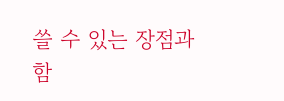쓸 수 있는 장점과 함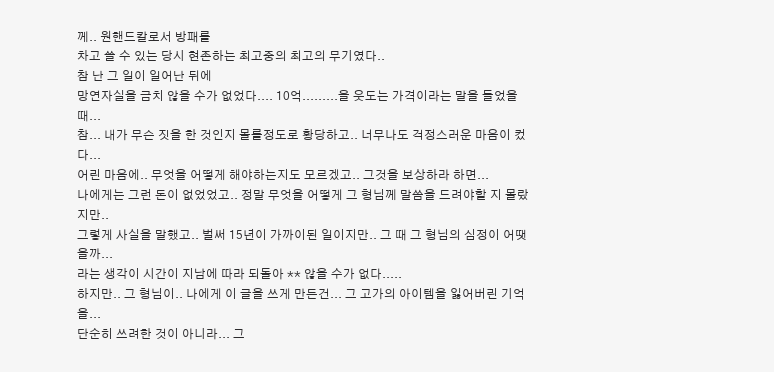께.. 원핸드칼로서 방패를
차고 쓸 수 있는 당시 현존하는 최고중의 최고의 무기였다..
참 난 그 일이 일어난 뒤에
망연자실을 금치 않을 수가 없었다.... 10억.........을 웃도는 가격이라는 말을 들었을 때...
참... 내가 무슨 짓을 한 것인지 몰를정도로 황당하고.. 너무나도 걱정스러운 마음이 컸다...
어린 마음에.. 무엇을 어떻게 해야하는지도 모르겠고.. 그것을 보상하라 하면...
나에게는 그런 돈이 없었었고.. 정말 무엇을 어떻게 그 형님께 말씀을 드려야할 지 몰랐지만..
그렇게 사실을 말했고.. 벌써 15년이 가까이된 일이지만.. 그 때 그 형님의 심정이 어땟을까...
라는 생각이 시간이 지남에 따라 되돌아 ** 않을 수가 없다.....
하지만.. 그 형님이.. 나에게 이 글을 쓰게 만든건... 그 고가의 아이템을 잃어버린 기억을...
단순히 쓰려한 것이 아니라... 그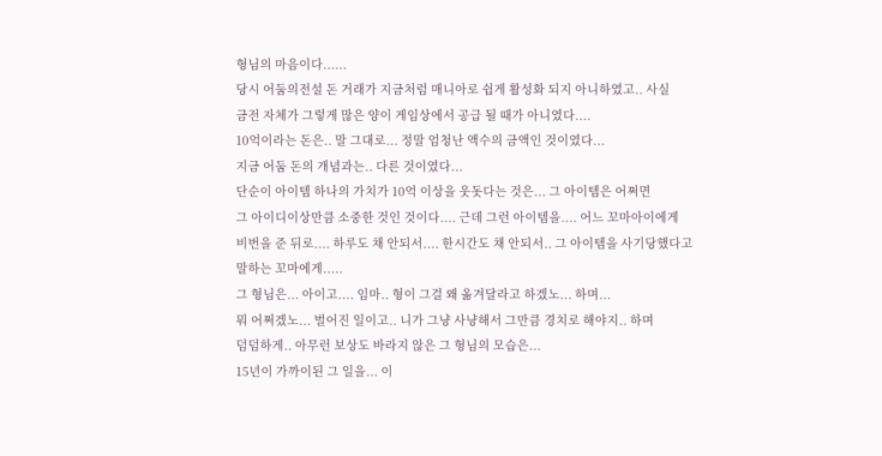형님의 마음이다......
당시 어둠의전설 돈 거래가 지금처럼 매니아로 쉽게 활성화 되지 아니하였고.. 사실
금전 자체가 그렇게 많은 양이 게임상에서 공급 될 때가 아니였다....
10억이라는 돈은.. 말 그대로... 정말 엄청난 액수의 금액인 것이였다...
지금 어둠 돈의 개념과는.. 다른 것이였다...
단순이 아이템 하나의 가치가 10억 이상을 웃돗다는 것은... 그 아이템은 어쩌면
그 아이디이상만큼 소중한 것인 것이다.... 근데 그런 아이템을.... 어느 꼬마아이에게
비번을 준 뒤로.... 하루도 채 안되서.... 한시간도 채 안되서.. 그 아이템을 사기당했다고
말하는 꼬마에게.....
그 형님은... 아이고.... 임마.. 형이 그걸 왜 옮겨달라고 하겠노... 하며...
뭐 어쩌겠노... 벌어진 일이고.. 니가 그냥 사냥해서 그만큼 경치로 해야지.. 하며
덤덤하게.. 아무런 보상도 바라지 않은 그 형님의 모습은...
15년이 가까이된 그 일을... 이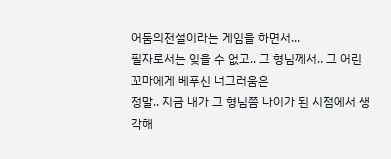어둠의전설이라는 게임을 하면서...
필자로서는 잊을 수 없고.. 그 형님께서.. 그 어린 꼬마에게 베푸신 너그러움은
정말.. 지금 내가 그 형님쯤 나이가 된 시점에서 생각해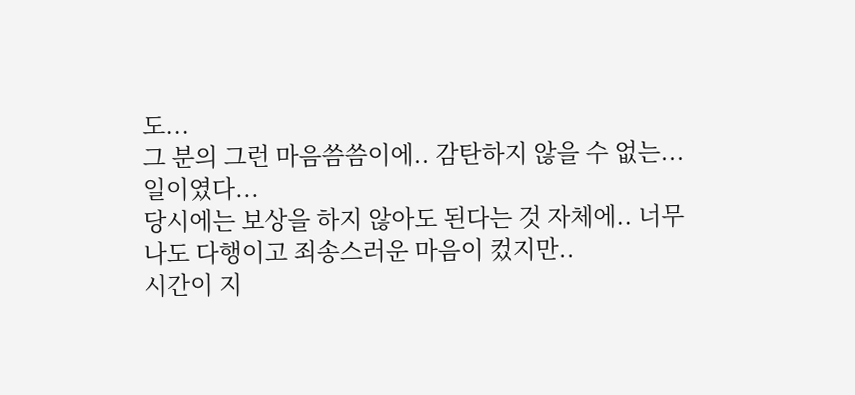도...
그 분의 그런 마음씀씀이에.. 감탄하지 않을 수 없는... 일이였다...
당시에는 보상을 하지 않아도 된다는 것 자체에.. 너무나도 다행이고 죄송스러운 마음이 컸지만..
시간이 지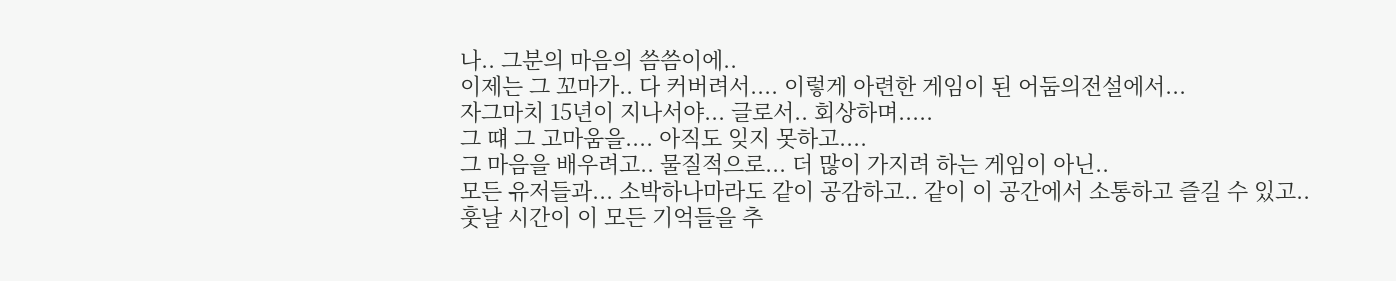나.. 그분의 마음의 씀씀이에..
이제는 그 꼬마가.. 다 커버려서.... 이렇게 아련한 게임이 된 어둠의전설에서...
자그마치 15년이 지나서야... 글로서.. 회상하며.....
그 떄 그 고마움을.... 아직도 잊지 못하고....
그 마음을 배우려고.. 물질적으로... 더 많이 가지려 하는 게임이 아닌..
모든 유저들과... 소박하나마라도 같이 공감하고.. 같이 이 공간에서 소통하고 즐길 수 있고..
훗날 시간이 이 모든 기억들을 추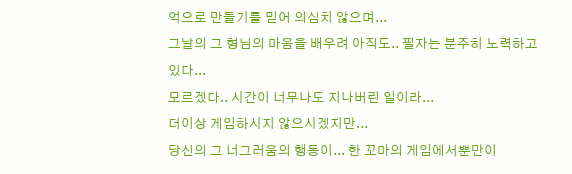억으로 만들기를 믿어 의심치 않으며...
그날의 그 형님의 마음을 배우려 아직도.. 필자는 분주히 노력하고 있다...
모르겠다.. 시간이 너무나도 지나버린 일이라...
더이상 게임하시지 않으시겠지만...
당신의 그 너그러움의 행동이... 한 꼬마의 게임에서뿐만이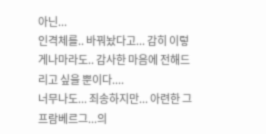아닌...
인격체를.. 바꿔놨다고... 감히 이렇게나마라도.. 감사한 마음에 전해드리고 싶을 뿐이다....
너무나도... 죄송하지만... 아련한 그 프람베르그...의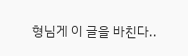형님게 이 글을 바친다..